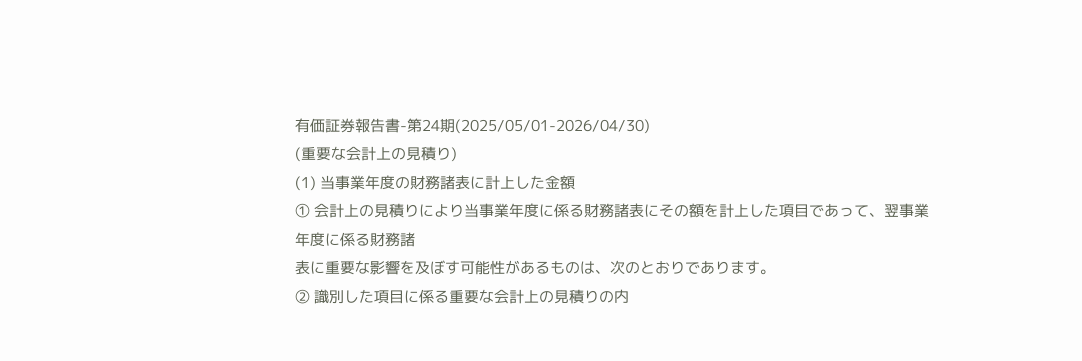有価証券報告書-第24期(2025/05/01-2026/04/30)
(重要な会計上の見積り)
(1) 当事業年度の財務諸表に計上した金額
① 会計上の見積りにより当事業年度に係る財務諸表にその額を計上した項目であって、翌事業年度に係る財務諸
表に重要な影響を及ぼす可能性があるものは、次のとおりであります。
② 識別した項目に係る重要な会計上の見積りの内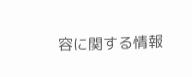容に関する情報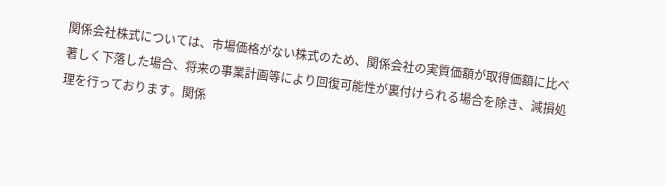関係会社株式については、市場価格がない株式のため、関係会社の実質価額が取得価額に比べ著しく下落した場合、将来の事業計画等により回復可能性が裏付けられる場合を除き、減損処理を行っております。関係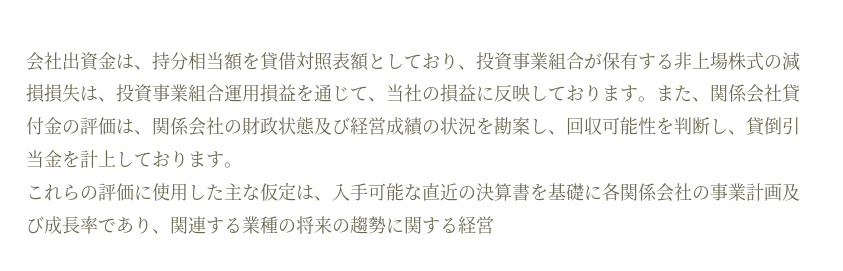会社出資金は、持分相当額を貸借対照表額としており、投資事業組合が保有する非上場株式の減損損失は、投資事業組合運用損益を通じて、当社の損益に反映しております。また、関係会社貸付金の評価は、関係会社の財政状態及び経営成績の状況を勘案し、回収可能性を判断し、貸倒引当金を計上しております。
これらの評価に使用した主な仮定は、入手可能な直近の決算書を基礎に各関係会社の事業計画及び成長率であり、関連する業種の将来の趨勢に関する経営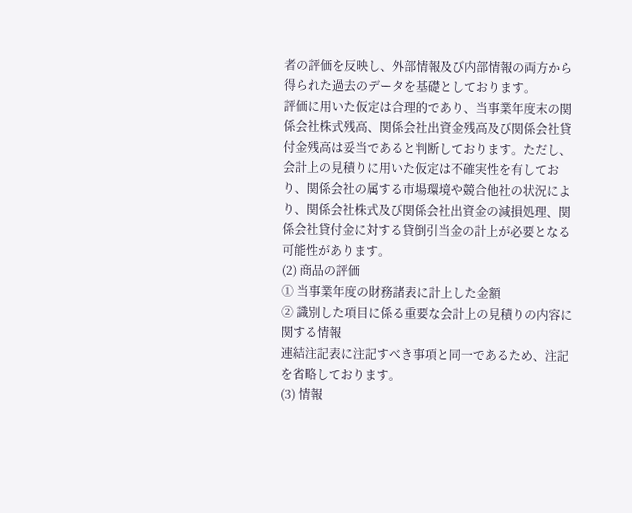者の評価を反映し、外部情報及び内部情報の両方から得られた過去のデータを基礎としております。
評価に用いた仮定は合理的であり、当事業年度末の関係会社株式残高、関係会社出資金残高及び関係会社貸付金残高は妥当であると判断しております。ただし、会計上の見積りに用いた仮定は不確実性を有しており、関係会社の属する市場環境や競合他社の状況により、関係会社株式及び関係会社出資金の減損処理、関係会社貸付金に対する貸倒引当金の計上が必要となる可能性があります。
(2) 商品の評価
① 当事業年度の財務諸表に計上した金額
② 識別した項目に係る重要な会計上の見積りの内容に関する情報
連結注記表に注記すべき事項と同一であるため、注記を省略しております。
(3) 情報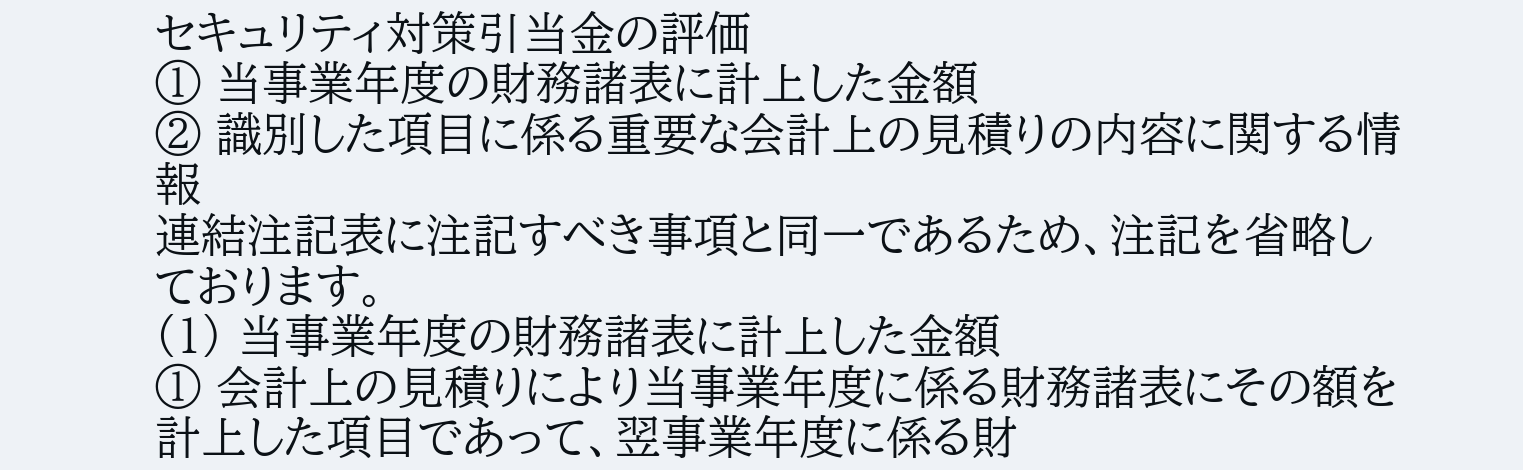セキュリティ対策引当金の評価
① 当事業年度の財務諸表に計上した金額
② 識別した項目に係る重要な会計上の見積りの内容に関する情報
連結注記表に注記すべき事項と同一であるため、注記を省略しております。
(1) 当事業年度の財務諸表に計上した金額
① 会計上の見積りにより当事業年度に係る財務諸表にその額を計上した項目であって、翌事業年度に係る財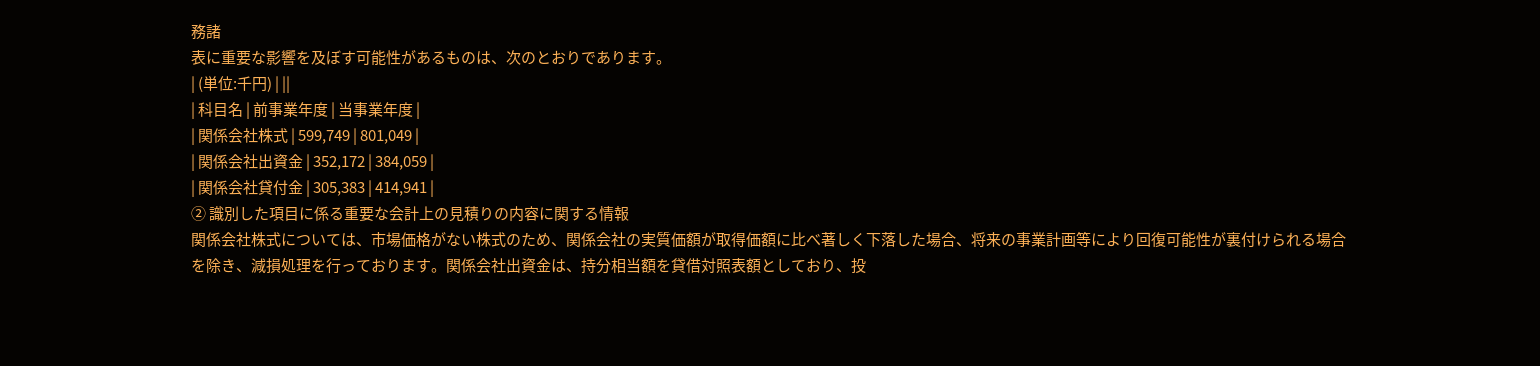務諸
表に重要な影響を及ぼす可能性があるものは、次のとおりであります。
| (単位:千円) | ||
| 科目名 | 前事業年度 | 当事業年度 |
| 関係会社株式 | 599,749 | 801,049 |
| 関係会社出資金 | 352,172 | 384,059 |
| 関係会社貸付金 | 305,383 | 414,941 |
② 識別した項目に係る重要な会計上の見積りの内容に関する情報
関係会社株式については、市場価格がない株式のため、関係会社の実質価額が取得価額に比べ著しく下落した場合、将来の事業計画等により回復可能性が裏付けられる場合を除き、減損処理を行っております。関係会社出資金は、持分相当額を貸借対照表額としており、投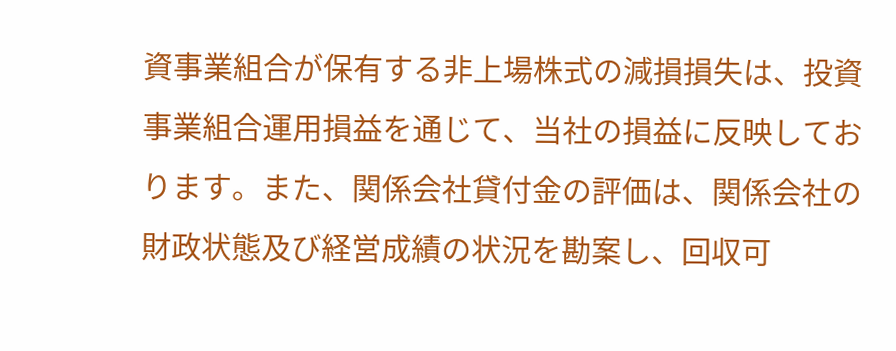資事業組合が保有する非上場株式の減損損失は、投資事業組合運用損益を通じて、当社の損益に反映しております。また、関係会社貸付金の評価は、関係会社の財政状態及び経営成績の状況を勘案し、回収可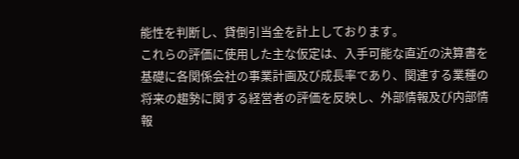能性を判断し、貸倒引当金を計上しております。
これらの評価に使用した主な仮定は、入手可能な直近の決算書を基礎に各関係会社の事業計画及び成長率であり、関連する業種の将来の趨勢に関する経営者の評価を反映し、外部情報及び内部情報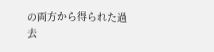の両方から得られた過去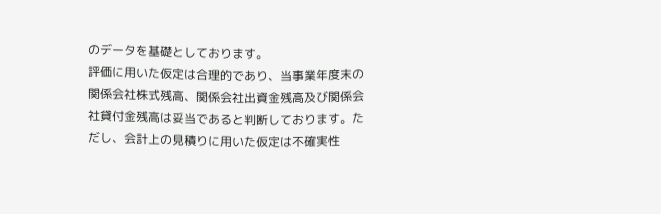のデータを基礎としております。
評価に用いた仮定は合理的であり、当事業年度末の関係会社株式残高、関係会社出資金残高及び関係会社貸付金残高は妥当であると判断しております。ただし、会計上の見積りに用いた仮定は不確実性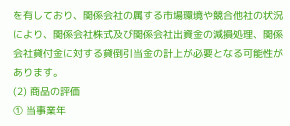を有しており、関係会社の属する市場環境や競合他社の状況により、関係会社株式及び関係会社出資金の減損処理、関係会社貸付金に対する貸倒引当金の計上が必要となる可能性があります。
(2) 商品の評価
① 当事業年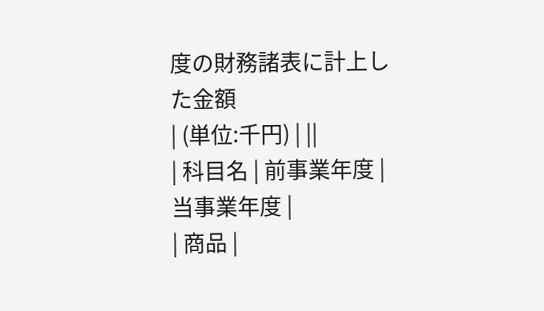度の財務諸表に計上した金額
| (単位:千円) | ||
| 科目名 | 前事業年度 | 当事業年度 |
| 商品 |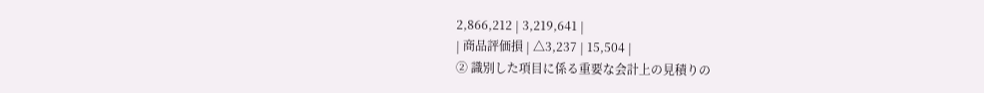2,866,212 | 3,219,641 |
| 商品評価損 | △3,237 | 15,504 |
② 識別した項目に係る重要な会計上の見積りの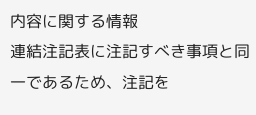内容に関する情報
連結注記表に注記すべき事項と同一であるため、注記を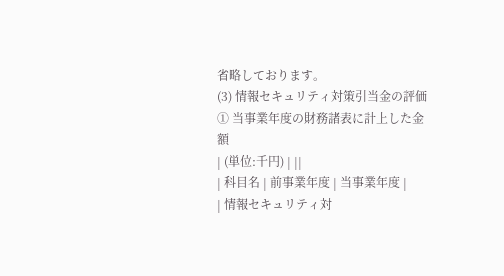省略しております。
(3) 情報セキュリティ対策引当金の評価
① 当事業年度の財務諸表に計上した金額
| (単位:千円) | ||
| 科目名 | 前事業年度 | 当事業年度 |
| 情報セキュリティ対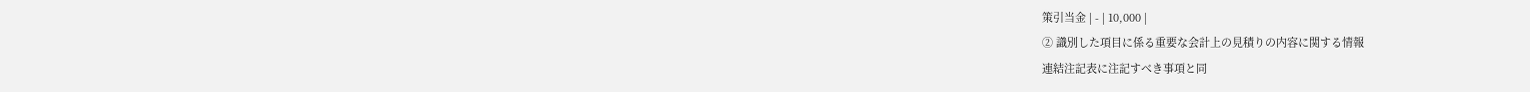策引当金 | - | 10,000 |
② 識別した項目に係る重要な会計上の見積りの内容に関する情報
連結注記表に注記すべき事項と同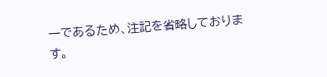一であるため、注記を省略しております。